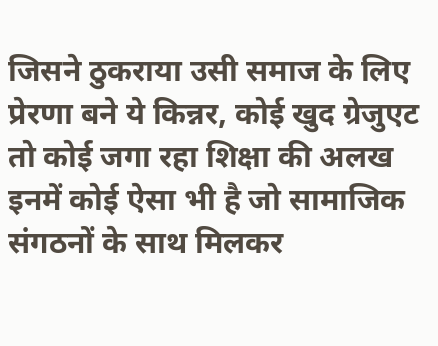जिसने ठुकराया उसी समाज के लिए प्रेरणा बने ये किन्नर, कोई खुद ग्रेजुएट तो कोई जगा रहा शिक्षा की अलख
इनमें कोई ऐसा भी है जो सामाजिक संगठनों के साथ मिलकर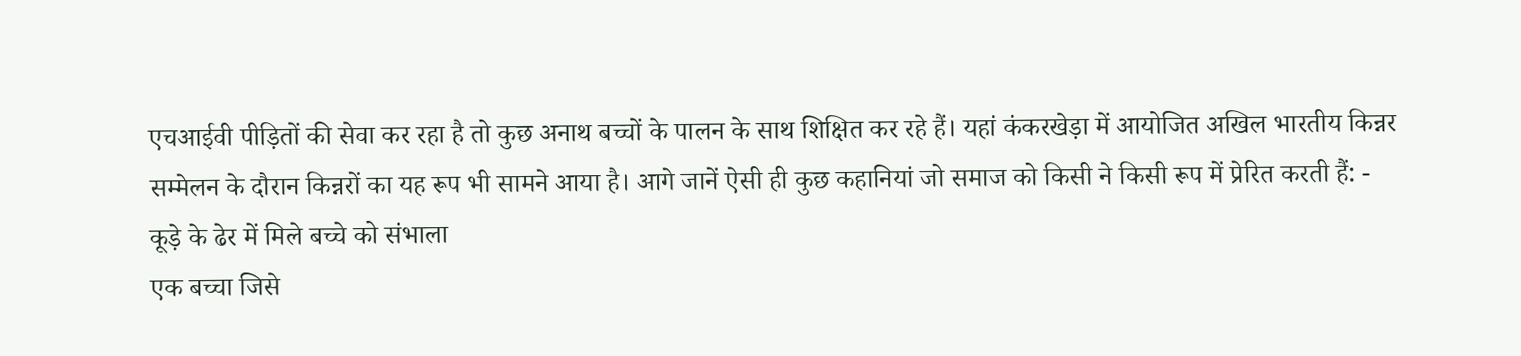एचआईवी पीड़ितों की सेवा कर रहा है तो कुछ अनाथ बच्चों के पालन के साथ शिक्षित कर रहे हैं। यहां कंकरखेड़ा में आयोजित अखिल भारतीय किन्नर सम्मेलन के दौरान किन्नरों का यह रूप भी सामने आया है। आगे जानें ऐसी ही कुछ कहानियां जो समाज को किसी ने किसी रूप में प्रेरित करती हैं: -
कूड़े के ढेर में मिले बच्चे को संभाला
एक बच्चा जिसे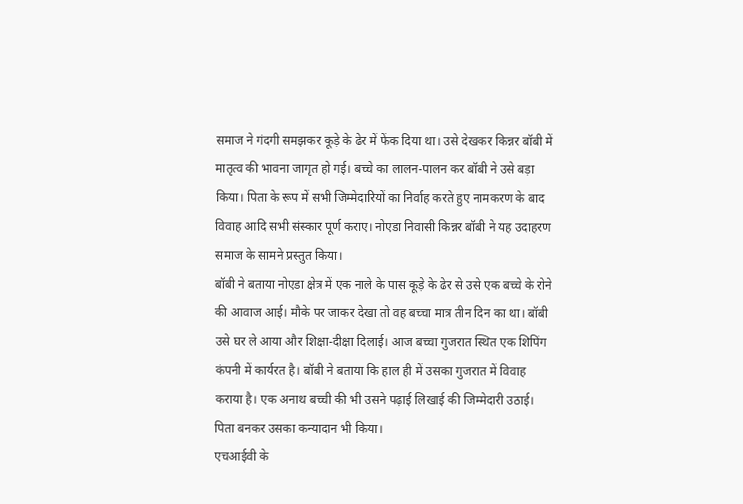समाज ने गंदगी समझकर कूड़े के ढेर में फेंक दिया था। उसे देखकर किन्नर बॉबी में मातृत्व की भावना जागृत हो गई। बच्चे का लालन-पालन कर बॉबी ने उसे बड़ा किया। पिता के रूप में सभी जिम्मेदारियों का निर्वाह करते हुए नामकरण के बाद विवाह आदि सभी संस्कार पूर्ण कराए। नोएडा निवासी किन्नर बॉबी ने यह उदाहरण समाज के सामने प्रस्तुत किया।
बॉबी ने बताया नोएडा क्षेत्र में एक नाले के पास कूड़े के ढेर से उसे एक बच्चे के रोने की आवाज आई। मौके पर जाकर देखा तो वह बच्चा मात्र तीन दिन का था। बॉबी उसे घर ले आया और शिक्षा-दीक्षा दिलाई। आज बच्चा गुजरात स्थित एक शिपिंग कंपनी में कार्यरत है। बॉबी ने बताया कि हाल ही में उसका गुजरात में विवाह कराया है। एक अनाथ बच्ची की भी उसने पढ़ाई लिखाई की जिम्मेदारी उठाई। पिता बनकर उसका कन्यादान भी किया।
एचआईवी के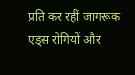प्रति कर रहीं जागरूक
एड्स रोगियों और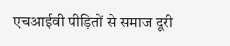एचआईवी पीड़ितों से समाज दूरी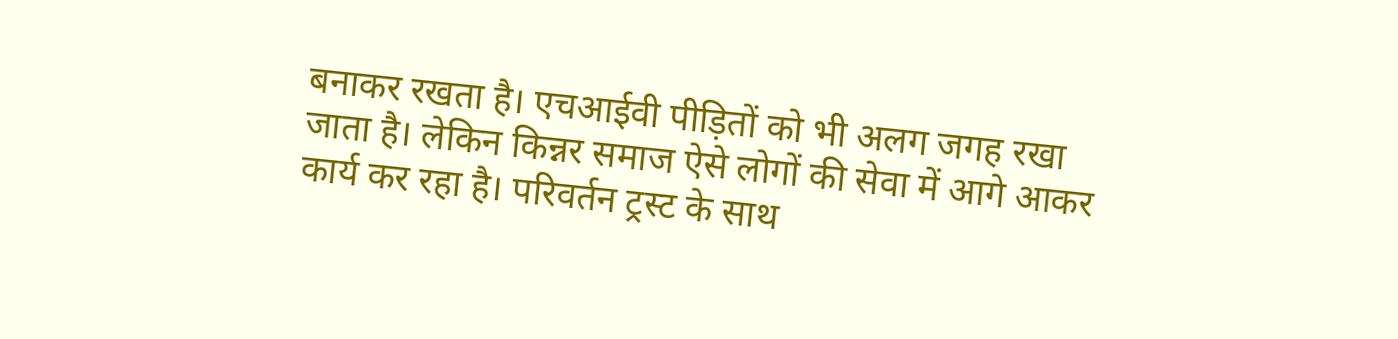बनाकर रखता है। एचआईवी पीड़ितों को भी अलग जगह रखा जाता है। लेकिन किन्नर समाज ऐसे लोगों की सेवा में आगे आकर कार्य कर रहा है। परिवर्तन ट्रस्ट के साथ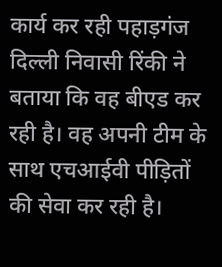कार्य कर रही पहाड़गंज दिल्ली निवासी रिंकी ने बताया कि वह बीएड कर रही है। वह अपनी टीम के साथ एचआईवी पीड़ितों की सेवा कर रही है।